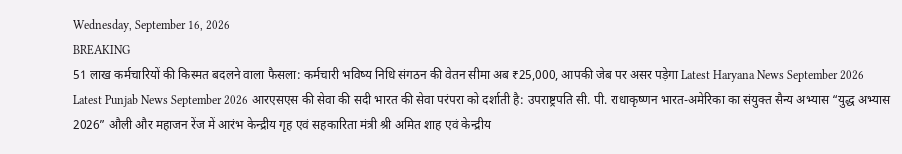Wednesday, September 16, 2026
BREAKING
51 लाख कर्मचारियों की किस्मत बदलने वाला फैसला: कर्मचारी भविष्य निधि संगठन की वेतन सीमा अब ₹25,000, आपकी जेब पर असर पड़ेगा Latest Haryana News September 2026 Latest Punjab News September 2026 आरएसएस की सेवा की सदी भारत की सेवा परंपरा को दर्शाती है: उपराष्ट्रपति सी. पी. राधाकृष्णन भारत-अमेरिका का संयुक्त सैन्य अभ्यास “युद्ध अभ्यास 2026” औली और महाजन रेंज में आरंभ केन्द्रीय गृह एवं सहकारिता मंत्री श्री अमित शाह एवं केन्द्रीय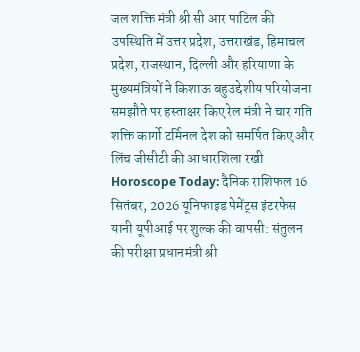जल शक्ति मंत्री श्री सी आर पाटिल की उपस्थिति में उत्तर प्रदेश, उत्तराखंड, हिमाचल प्रदेश, राजस्थान, दिल्ली और हरियाणा के मुख्यमंत्रियों ने किशाऊ बहुउद्देशीय परियोजना समझौते पर हस्ताक्षर किए रेल मंत्री ने चार गति शक्ति कार्गो टर्मिनल देश को समर्पित किए और लिंच जीसीटी की आधारशिला रखी Horoscope Today: दैनिक राशिफल 16 सितंबर, 2026 यूनिफाइड पेमेंट्स इंटरफेस यानी यूपीआई पर शुल्क की वापसी: संतुलन की परीक्षा प्रधानमंत्री श्री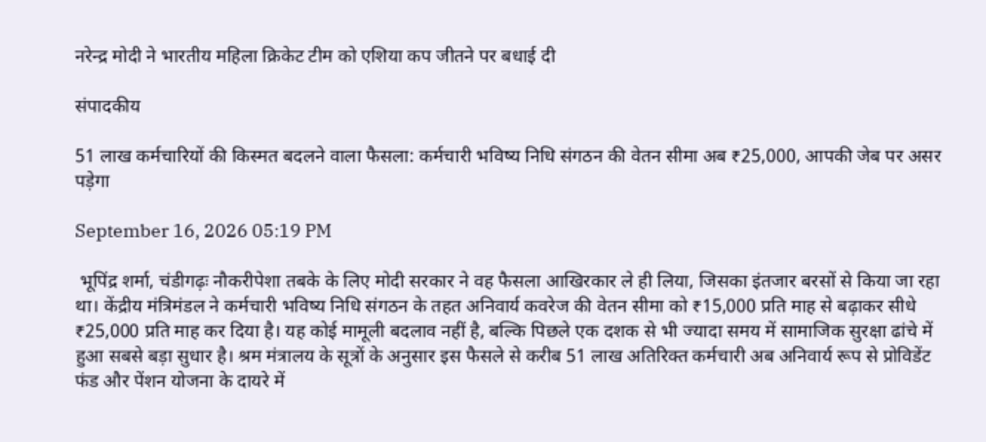नरेन्द्र मोदी ने भारतीय महिला क्रिकेट टीम को एशिया कप जीतने पर बधाई दी

संपादकीय

51 लाख कर्मचारियों की किस्मत बदलने वाला फैसला: कर्मचारी भविष्य निधि संगठन की वेतन सीमा अब ₹25,000, आपकी जेब पर असर पड़ेगा

September 16, 2026 05:19 PM

 भूपिंद्र शर्मा, चंडीगढ़ः नौकरीपेशा तबके के लिए मोदी सरकार ने वह फैसला आखिरकार ले ही लिया, जिसका इंतजार बरसों से किया जा रहा था। केंद्रीय मंत्रिमंडल ने कर्मचारी भविष्य निधि संगठन के तहत अनिवार्य कवरेज की वेतन सीमा को ₹15,000 प्रति माह से बढ़ाकर सीधे ₹25,000 प्रति माह कर दिया है। यह कोई मामूली बदलाव नहीं है, बल्कि पिछले एक दशक से भी ज्यादा समय में सामाजिक सुरक्षा ढांचे में हुआ सबसे बड़ा सुधार है। श्रम मंत्रालय के सूत्रों के अनुसार इस फैसले से करीब 51 लाख अतिरिक्त कर्मचारी अब अनिवार्य रूप से प्रोविडेंट फंड और पेंशन योजना के दायरे में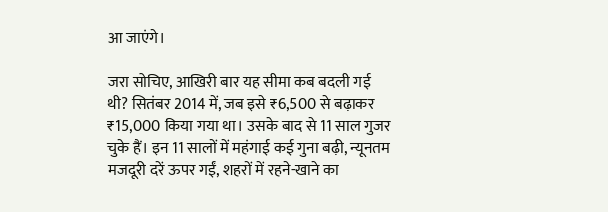आ जाएंगे।

जरा सोचिए, आखिरी बार यह सीमा कब बदली गई थी? सितंबर 2014 में, जब इसे ₹6,500 से बढ़ाकर ₹15,000 किया गया था। उसके बाद से 11 साल गुजर चुके हैं। इन 11 सालों में महंगाई कई गुना बढ़ी, न्यूनतम मजदूरी दरें ऊपर गईं, शहरों में रहने-खाने का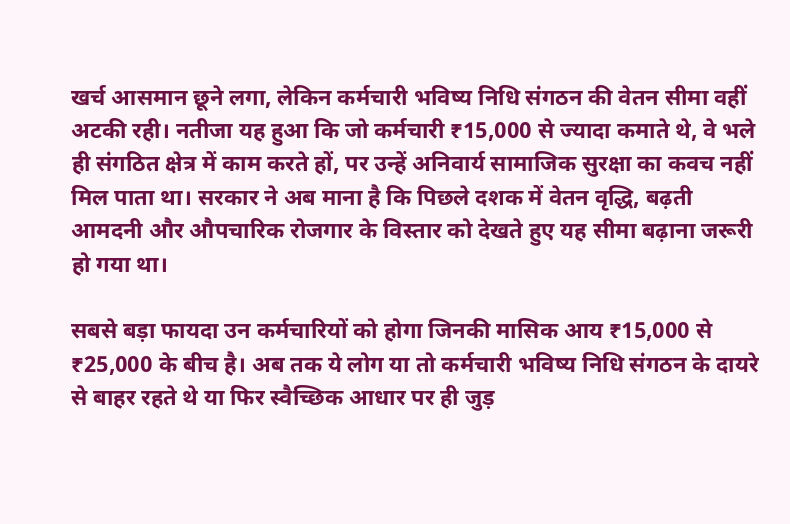खर्च आसमान छूने लगा, लेकिन कर्मचारी भविष्य निधि संगठन की वेतन सीमा वहीं अटकी रही। नतीजा यह हुआ कि जो कर्मचारी ₹15,000 से ज्यादा कमाते थे, वे भले ही संगठित क्षेत्र में काम करते हों, पर उन्हें अनिवार्य सामाजिक सुरक्षा का कवच नहीं मिल पाता था। सरकार ने अब माना है कि पिछले दशक में वेतन वृद्धि, बढ़ती आमदनी और औपचारिक रोजगार के विस्तार को देखते हुए यह सीमा बढ़ाना जरूरी हो गया था।

सबसे बड़ा फायदा उन कर्मचारियों को होगा जिनकी मासिक आय ₹15,000 से ₹25,000 के बीच है। अब तक ये लोग या तो कर्मचारी भविष्य निधि संगठन के दायरे से बाहर रहते थे या फिर स्वैच्छिक आधार पर ही जुड़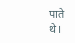पाते थे।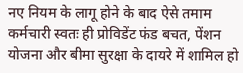नए नियम के लागू होने के बाद ऐसे तमाम कर्मचारी स्वतः ही प्रोविडेंट फंड बचत, पेंशन योजना और बीमा सुरक्षा के दायरे में शामिल हो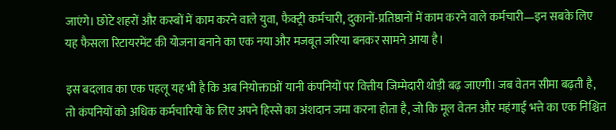जाएंगे। छोटे शहरों और कस्बों में काम करने वाले युवा, फैक्ट्री कर्मचारी, दुकानों-प्रतिष्ठानों में काम करने वाले कर्मचारी—इन सबके लिए यह फैसला रिटायरमेंट की योजना बनाने का एक नया और मजबूत जरिया बनकर सामने आया है।

इस बदलाव का एक पहलू यह भी है कि अब नियोक्ताओं यानी कंपनियों पर वित्तीय जिम्मेदारी थोड़ी बढ़ जाएगी। जब वेतन सीमा बढ़ती है, तो कंपनियों को अधिक कर्मचारियों के लिए अपने हिस्से का अंशदान जमा करना होता है, जो कि मूल वेतन और महंगाई भत्ते का एक निश्चित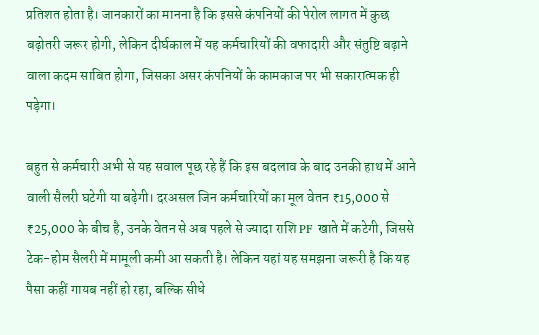प्रतिशत होता है। जानकारों का मानना है कि इससे कंपनियों की पेरोल लागत में कुछ बढ़ोतरी जरूर होगी, लेकिन दीर्घकाल में यह कर्मचारियों की वफादारी और संतुष्टि बढ़ाने वाला कदम साबित होगा, जिसका असर कंपनियों के कामकाज पर भी सकारात्मक ही पड़ेगा।

बहुत से कर्मचारी अभी से यह सवाल पूछ रहे हैं कि इस बदलाव के बाद उनकी हाथ में आने वाली सैलरी घटेगी या बढ़ेगी। दरअसल जिन कर्मचारियों का मूल वेतन ₹15,000 से ₹25,000 के बीच है, उनके वेतन से अब पहले से ज्यादा राशि PF खाते में कटेगी, जिससे टेक-होम सैलरी में मामूली कमी आ सकती है। लेकिन यहां यह समझना जरूरी है कि यह पैसा कहीं गायब नहीं हो रहा, बल्कि सीधे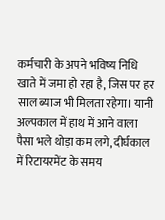कर्मचारी के अपने भविष्य निधि खाते में जमा हो रहा है, जिस पर हर साल ब्याज भी मिलता रहेगा। यानी अल्पकाल में हाथ में आने वाला पैसा भले थोड़ा कम लगे, दीर्घकाल में रिटायरमेंट के समय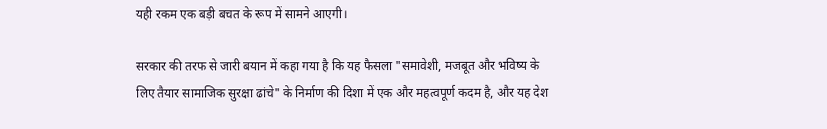यही रकम एक बड़ी बचत के रूप में सामने आएगी।

सरकार की तरफ से जारी बयान में कहा गया है कि यह फैसला "समावेशी, मजबूत और भविष्य के लिए तैयार सामाजिक सुरक्षा ढांचे" के निर्माण की दिशा में एक और महत्वपूर्ण कदम है, और यह देश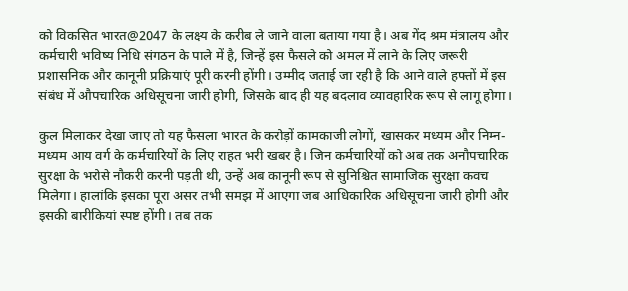को विकसित भारत@2047 के लक्ष्य के करीब ले जाने वाला बताया गया है। अब गेंद श्रम मंत्रालय और कर्मचारी भविष्य निधि संगठन के पाले में है, जिन्हें इस फैसले को अमल में लाने के लिए जरूरी प्रशासनिक और कानूनी प्रक्रियाएं पूरी करनी होंगी। उम्मीद जताई जा रही है कि आने वाले हफ्तों में इस संबंध में औपचारिक अधिसूचना जारी होगी, जिसके बाद ही यह बदलाव व्यावहारिक रूप से लागू होगा।

कुल मिलाकर देखा जाए तो यह फैसला भारत के करोड़ों कामकाजी लोगों, खासकर मध्यम और निम्न-मध्यम आय वर्ग के कर्मचारियों के लिए राहत भरी खबर है। जिन कर्मचारियों को अब तक अनौपचारिक सुरक्षा के भरोसे नौकरी करनी पड़ती थी, उन्हें अब कानूनी रूप से सुनिश्चित सामाजिक सुरक्षा कवच मिलेगा। हालांकि इसका पूरा असर तभी समझ में आएगा जब आधिकारिक अधिसूचना जारी होगी और इसकी बारीकियां स्पष्ट होंगी। तब तक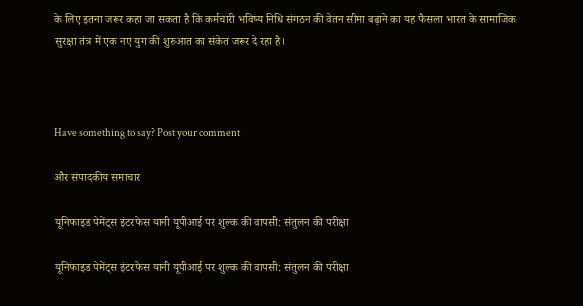के लिए इतना जरूर कहा जा सकता है कि कर्मचारी भविष्य निधि संगठन की वेतन सीमा बढ़ाने का यह फैसला भारत के सामाजिक सुरक्षा तंत्र में एक नए युग की शुरुआत का संकेत जरूर दे रहा है।



Have something to say? Post your comment

और संपादकीय समाचार

यूनिफाइड पेमेंट्स इंटरफेस यानी यूपीआई पर शुल्क की वापसी: संतुलन की परीक्षा

यूनिफाइड पेमेंट्स इंटरफेस यानी यूपीआई पर शुल्क की वापसी: संतुलन की परीक्षा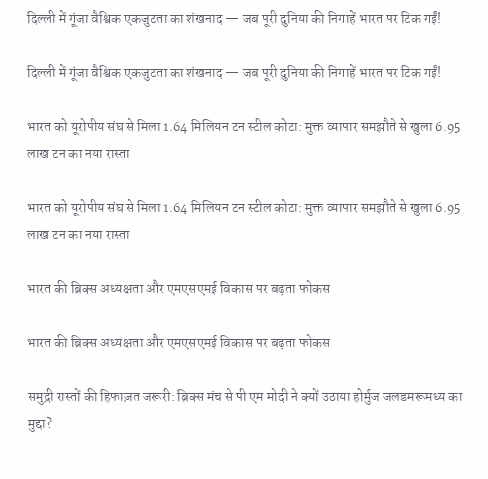दिल्ली में गूंजा वैश्विक एकजुटता का शंखनाद — जब पूरी दुनिया की निगाहें भारत पर टिक गईं!

दिल्ली में गूंजा वैश्विक एकजुटता का शंखनाद — जब पूरी दुनिया की निगाहें भारत पर टिक गईं!

भारत को यूरोपीय संघ से मिला 1.64 मिलियन टन स्टील कोटा: मुक्त व्यापार समझौते से खुला 6.95 लाख टन का नया रास्ता

भारत को यूरोपीय संघ से मिला 1.64 मिलियन टन स्टील कोटा: मुक्त व्यापार समझौते से खुला 6.95 लाख टन का नया रास्ता

भारत की ब्रिक्स अध्यक्षता और एमएसएमई विकास पर बढ़ता फोकस

भारत की ब्रिक्स अध्यक्षता और एमएसएमई विकास पर बढ़ता फोकस

समुद्री रास्तों की हिफाज़त जरूरी: ब्रिक्स मंच से पी एम मोदी ने क्यों उठाया होर्मुज जलडमरूमध्य का मुद्दा?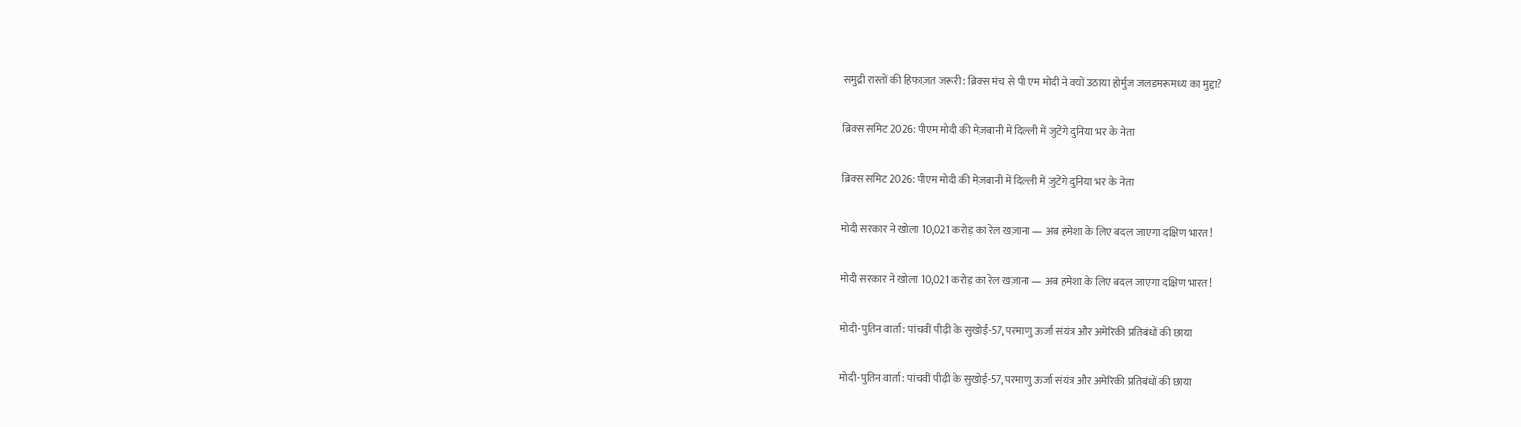समुद्री रास्तों की हिफाज़त जरूरी: ब्रिक्स मंच से पी एम मोदी ने क्यों उठाया होर्मुज जलडमरूमध्य का मुद्दा?

ब्रिक्स समिट 2026: पीएम मोदी की मेज़बानी में दिल्ली में जुटेंगे दुनिया भर के नेता

ब्रिक्स समिट 2026: पीएम मोदी की मेज़बानी में दिल्ली में जुटेंगे दुनिया भर के नेता

मोदी सरकार ने खोला 10,021 करोड़ का रेल खज़ाना — अब हमेशा के लिए बदल जाएगा दक्षिण भारत!

मोदी सरकार ने खोला 10,021 करोड़ का रेल खज़ाना — अब हमेशा के लिए बदल जाएगा दक्षिण भारत!

मोदी-पुतिन वार्ता: पांचवीं पीढ़ी के सुखोई-57, परमाणु ऊर्जा संयंत्र और अमेरिकी प्रतिबंधों की छाया

मोदी-पुतिन वार्ता: पांचवीं पीढ़ी के सुखोई-57, परमाणु ऊर्जा संयंत्र और अमेरिकी प्रतिबंधों की छाया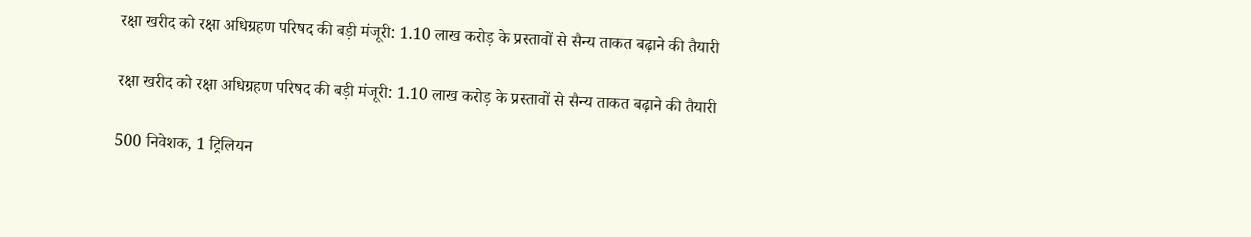रक्षा खरीद को रक्षा अधिग्रहण परिषद की बड़ी मंजूरी: 1.10 लाख करोड़ के प्रस्तावों से सैन्य ताकत बढ़ाने की तैयारी

रक्षा खरीद को रक्षा अधिग्रहण परिषद की बड़ी मंजूरी: 1.10 लाख करोड़ के प्रस्तावों से सैन्य ताकत बढ़ाने की तैयारी

500 निवेशक, 1 ट्रिलियन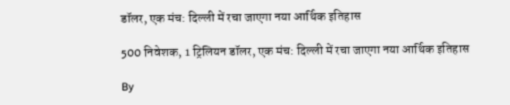डॉलर, एक मंच: दिल्ली में रचा जाएगा नया आर्थिक इतिहास

500 निवेशक, 1 ट्रिलियन डॉलर, एक मंच: दिल्ली में रचा जाएगा नया आर्थिक इतिहास

By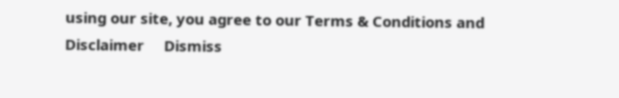using our site, you agree to our Terms & Conditions and Disclaimer     Dismiss